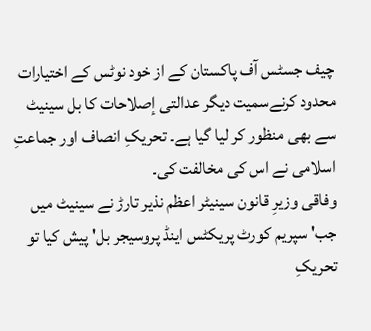چیف جسٹس آف پاکستان کے از خود نوٹس کے اختیارات محدود کرنےسمیت دیگر عدالتی إصلاحات کا بل سینیٹ سے بھی منظور کر لیا گیا ہے۔ تحریکِ انصاف اور جماعتِ اسلامی نے اس کی مخالفت کی۔
وفاقی وزیرِ قانون سینیٹر اعظم نذیر تارڑ نے سینیٹ میں جب' سپریم کورٹ پریکٹس اینڈ پروسیجر بل' پیش کیا تو تحریکِ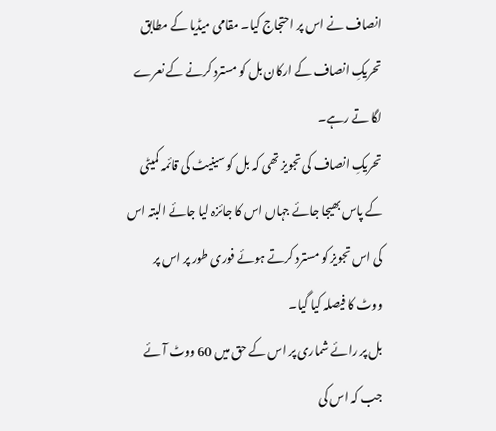انصاف نے اس پر احتجاج کیا۔ مقامی میڈیا کے مطابق تحریکِ انصاف کے ارکان بل کو مسترد کرنے کے نعرے لگا تے رہے۔
تحریکِ انصاف کی تجویز تھی کہ بل کو سینیٹ کی قائمہ کمیٹی کے پاس بھیجا جائے جہاں اس کا جائزہ لیا جائے البتہ اس کی اس تجویز کو مسترد کرتے ہوئے فوری طور پر اس پر ووٹ کا فیصلہ کیا گیا۔
بل پر رائے شماری پر اس کے حق میں 60 ووٹ آئے جب کہ اس کی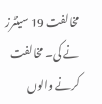مخالفت 19 سینٹرز نے کی۔ مخالفت کرنے والوں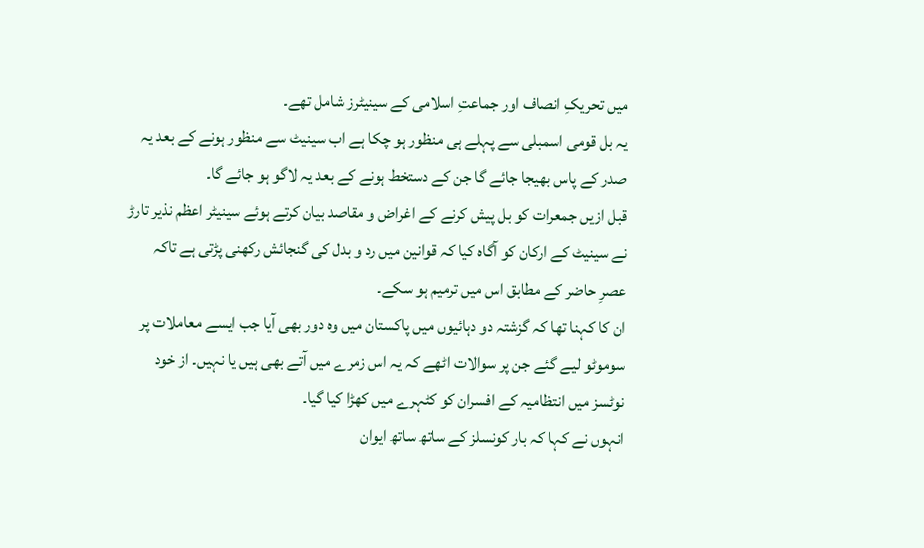میں تحریکِ انصاف اور جماعتِ اسلامی کے سینیٹرز شامل تھے۔
یہ بل قومی اسمبلی سے پہلے ہی منظور ہو چکا ہے اب سینیٹ سے منظور ہونے کے بعد یہ صدر کے پاس بھیجا جائے گا جن کے دستخط ہونے کے بعد یہ لاگو ہو جائے گا۔
قبل ازیں جمعرات کو بل پیش کرنے کے اغراض و مقاصد بیان کرتے ہوئے سینیٹر اعظم نذیر تارڑ نے سینیٹ کے ارکان کو آگاہ کیا کہ قوانین میں رد و بدل کی گنجائش رکھنی پڑتی ہے تاکہ عصرِ حاضر کے مطابق اس میں ترمیم ہو سکے۔
ان کا کہنا تھا کہ گزشتہ دو دہائیوں میں پاکستان میں وہ دور بھی آیا جب ایسے معاملات پر سوموٹو لیے گئے جن پر سوالات اٹھے کہ یہ اس زمرے میں آتے بھی ہیں یا نہیں۔ از خود نوٹسز میں انتظامیہ کے افسران کو کٹہرے میں کھڑا کیا گیا۔
انہوں نے کہا کہ بار کونسلز کے ساتھ ساتھ ایوان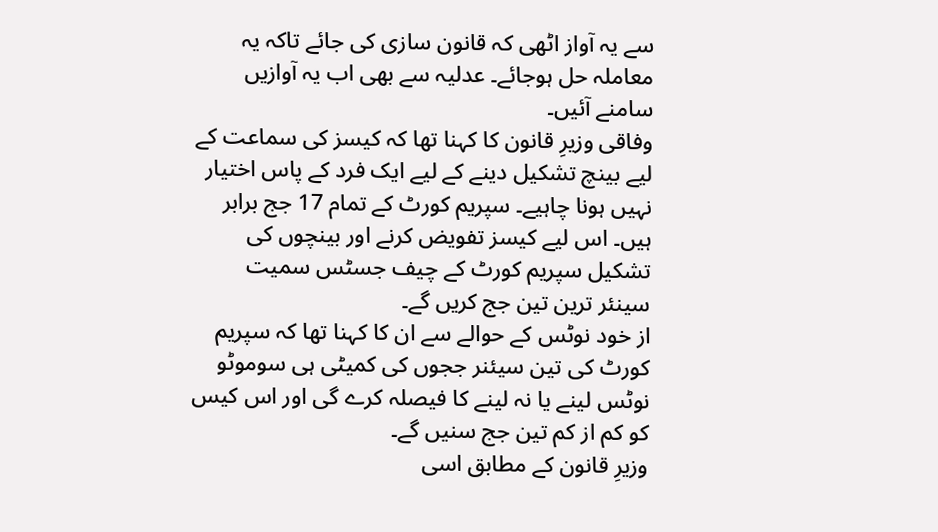سے یہ آواز اٹھی کہ قانون سازی کی جائے تاکہ یہ معاملہ حل ہوجائے۔ عدلیہ سے بھی اب یہ آوازیں سامنے آئیں۔
وفاقی وزیرِ قانون کا کہنا تھا کہ کیسز کی سماعت کے لیے بینچ تشکیل دینے کے لیے ایک فرد کے پاس اختیار نہیں ہونا چاہیے۔ سپریم کورٹ کے تمام 17 جج برابر ہیں۔ اس لیے کیسز تفویض کرنے اور بینچوں کی تشکیل سپریم کورٹ کے چیف جسٹس سمیت سینئر ترین تین جج کریں گے۔
از خود نوٹس کے حوالے سے ان کا کہنا تھا کہ سپریم کورٹ کی تین سیئنر ججوں کی کمیٹی ہی سوموٹو نوٹس لینے یا نہ لینے کا فیصلہ کرے گی اور اس کیس کو کم از کم تین جج سنیں گے۔
وزیرِ قانون کے مطابق اسی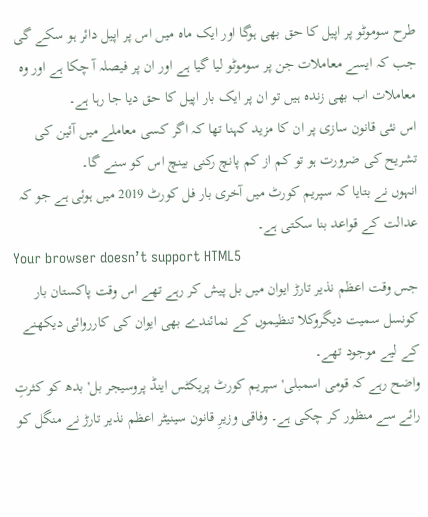طرح سوموٹو پر اپیل کا حق بھی ہوگا اور ایک ماہ میں اس پر اپیل دائر ہو سکے گی جب کہ ایسے معاملات جن پر سوموٹو لیا گیا ہے اور ان پر فیصلہ آ چکا ہے اور وہ معاملات اب بھی زندہ ہیں تو ان پر ایک بار اپیل کا حق دیا جا رہا ہے۔
اس نئی قانون سازی پر ان کا مزید کہنا تھا کہ اگر کسی معاملے میں آئین کی تشریح کی ضرورت ہو تو کم از کم پانچ رکنی بینچ اس کو سنے گا۔
انہوں نے بتایا کہ سپریم کورٹ میں آخری بار فل کورٹ 2019 میں ہوئی ہے جو کہ عدالت کے قواعد بنا سکتی ہے۔
Your browser doesn’t support HTML5
جس وقت اعظم نذیر تارڑ ایوان میں بل پیش کر رہے تھے اس وقت پاکستان بار کونسل سمیت دیگروکلا تنظیموں کے نمائندے بھی ایوان کی کارروائی دیکھنے کے لیے موجود تھے۔
واضح رہے کہ قومی اسمبلی' سپریم کورٹ پریکٹس اینڈ پروسیجر بل' بدھ کو کثرتِ رائے سے منظور کر چکی ہے۔ وفاقی وزیرِ قانون سینیٹر اعظم نذیر تارڑ نے منگل کو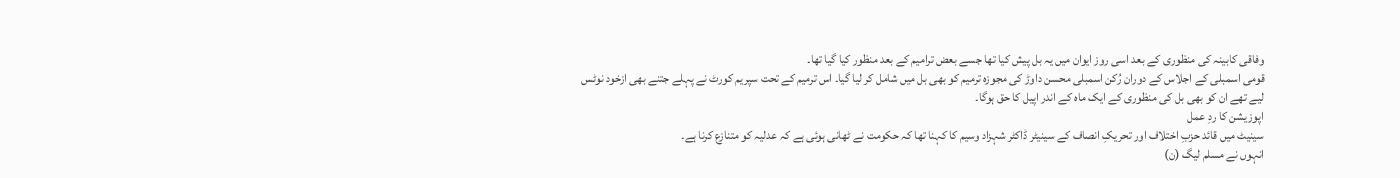وفاقی کابینہ کی منظوری کے بعد اسی روز ایوان میں یہ بل پیش کیا تھا جسے بعض ترامیم کے بعد منظور کیا گیا تھا۔
قومی اسمبلی کے اجلاس کے دوران رُکن اسمبلی محسن داوڑ کی مجوزہ ترمیم کو بھی بل میں شامل کر لیا گیا۔ اس ترمیم کے تحت سپریم کورٹ نے پہلے جتنے بھی ازخود نوٹس لیے تھے ان کو بھی بل کی منظوری کے ایک ماہ کے اندر اپیل کا حق ہوگا۔
اپوزیشن کا ردِ عمل
سینیٹ میں قائد حزبِ اختلاف اور تحریکِ انصاف کے سینیٹر ڈاکٹر شہزاد وسیم کا کہنا تھا کہ حکومت نے ٹھانی ہوئی ہے کہ عدلیہ کو متنازع کرنا ہے۔
انہوں نے مسلم لیگ (ن)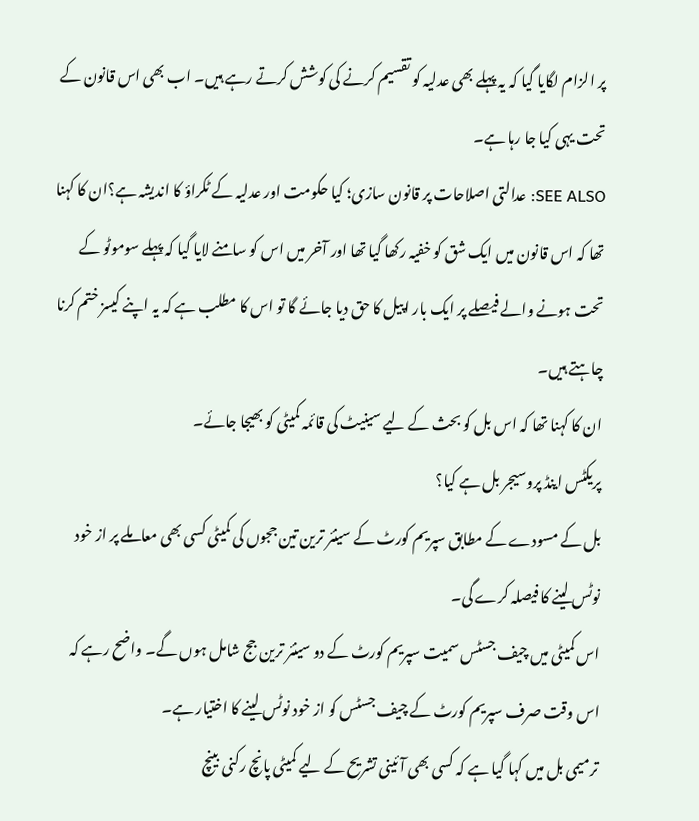پر الزام لگایا گیا کہ یہ پہلے بھی عدلیہ کو تقسیم کرنے کی کوشش کرتے رہے ہیں۔ اب بھی اس قانون کے تحت یہی کیا جا رہا ہے۔
SEE ALSO: عدالتی اصلاحات پر قانون سازی؛ کیا حکومت اور عدلیہ کے ٹکراؤ کا اندیشہ ہے؟ان کا کہنا تھا کہ اس قانون میں ایک شق کو خفیہ رکھا گیا تھا اور آخر میں اس کو سامنے لایا گیا کہ پہلے سوموٹو کے تحت ہونے والے فیصلے پر ایک بار اپیل کا حق دیا جائے گا تو اس کا مطلب ہے کہ یہ اپنے کیسز ختم کرنا چاہتے ہیں۔
ان کا کہنا تھا کہ اس بل کو بحث کے لیے سینیٹ کی قائمہ کمیٹی کو بھیجا جائے۔
پریکٹس اینڈ پروسیجر بل ہے کیا؟
بل کے مسودے کے مطابق سپریم کورٹ کے سینئر ترین تین ججوں کی کمیٹی کسی بھی معاملے پر از خود نوٹس لینے کا فیصلہ کرے گی۔
اس کمیٹی میں چیف جسٹس سمیت سپریم کورٹ کے دو سینئر ترین جج شامل ہوں گے۔ واضح رہے کہ اس وقت صرف سپریم کورٹ کے چیف جسٹس کو از خود نوٹس لینے کا اختیار ہے۔
ترمیمی بل میں کہا گیا ہے کہ کسی بھی آئینی تشریح کے لیے کمیٹی پانچ رکنی بینچ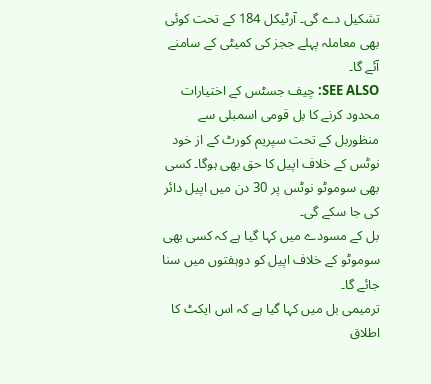تشکیل دے گی۔ آرٹیکل 184 کے تحت کوئی بھی معاملہ پہلے ججز کی کمیٹی کے سامنے آئے گا۔
SEE ALSO: چیف جسٹس کے اختیارات محدود کرنے کا بل قومی اسمبلی سے منظوربل کے تحت سپریم کورٹ کے از خود نوٹس کے خلاف اپیل کا حق بھی ہوگا۔ کسی بھی سوموٹو نوٹس پر 30 دن میں اپیل دائر کی جا سکے گی۔
بل کے مسودے میں کہا گیا ہے کہ کسی بھی سوموٹو کے خلاف اپیل کو دوہفتوں میں سنا جائے گا۔
ترمیمی بل میں کہا گیا ہے کہ اس ایکٹ کا اطلاق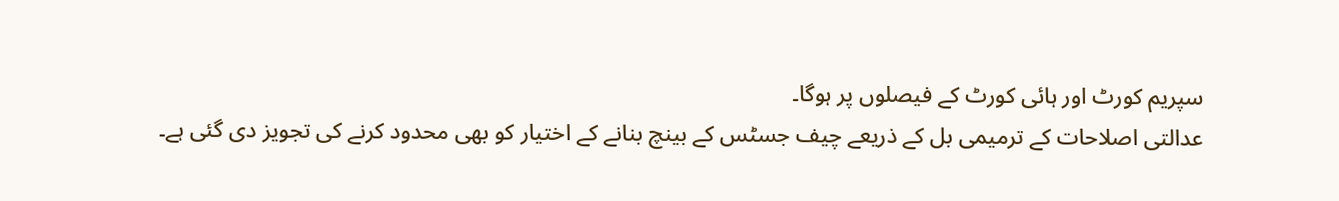سپریم کورٹ اور ہائی کورٹ کے فیصلوں پر ہوگا۔
عدالتی اصلاحات کے ترمیمی بل کے ذریعے چیف جسٹس کے بینچ بنانے کے اختیار کو بھی محدود کرنے کی تجویز دی گئی ہے۔